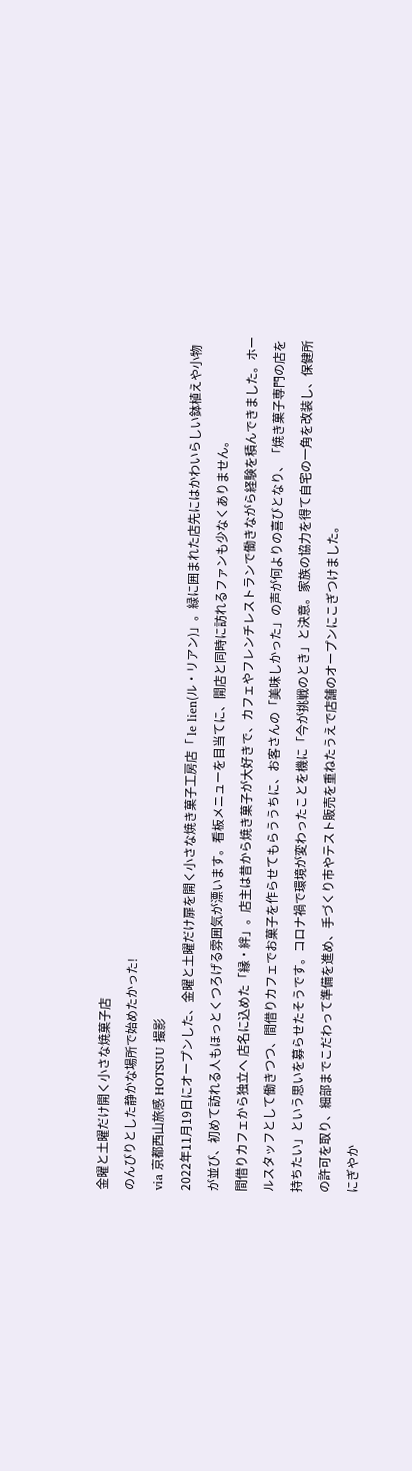金曜と土曜だけ開く小さな焼菓子店
のんびりとした静かな場所で始めたかった!
via 京都西山旅感 HOTSUU 撮影
2022年11月19日にオープンした、金曜と土曜だけ扉を開く小さな焼き菓子工房店「 le lien(ル・リアン)」。緑に囲まれた店先にはかわいらしい鉢植えや小物が並び、初めて訪れる人もほっとくつろげる雰囲気が漂います。看板メニューを目当てに、開店と同時に訪れるファンも少なくありません。
間借りカフェから独立へ 店名に込めた「縁・絆」。店主は昔から焼き菓子が大好きで、カフェやフレンチレストランで働きながら経験を積んできました。ホールスタッフとして働きつつ、間借りカフェでお菓子を作らせてもらううちに、お客さんの「美味しかった」の声が何よりの喜びとなり、「焼き菓子専門の店を持ちたい」という思いを募らせたそうです。コロナ禍で環境が変わったことを機に「今が挑戦のとき」と決意。家族の協力を得て自宅の一角を改装し、保健所の許可を取り、細部までこだわって準備を進め、手づくり市やテスト販売を重ねたうえで店舗のオープンにこぎつけました。
にぎやか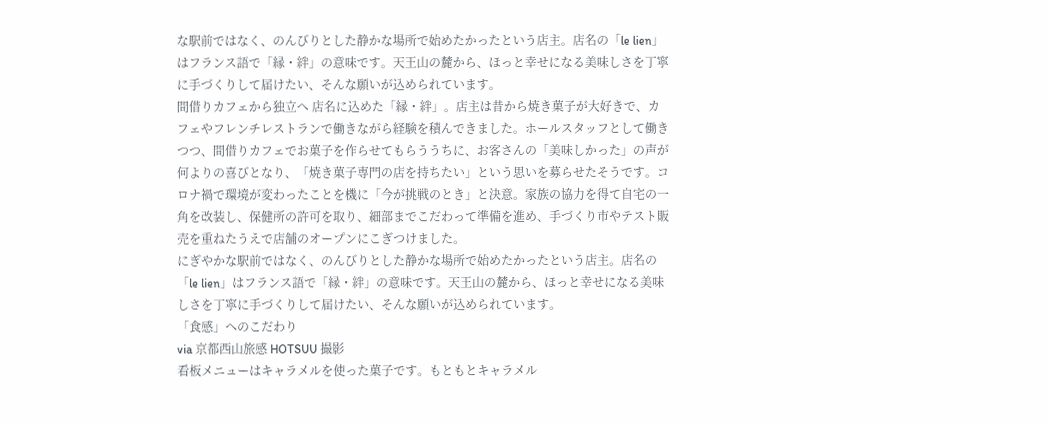な駅前ではなく、のんびりとした静かな場所で始めたかったという店主。店名の「le lien」はフランス語で「縁・絆」の意味です。天王山の麓から、ほっと幸せになる美味しさを丁寧に手づくりして届けたい、そんな願いが込められています。
間借りカフェから独立へ 店名に込めた「縁・絆」。店主は昔から焼き菓子が大好きで、カフェやフレンチレストランで働きながら経験を積んできました。ホールスタッフとして働きつつ、間借りカフェでお菓子を作らせてもらううちに、お客さんの「美味しかった」の声が何よりの喜びとなり、「焼き菓子専門の店を持ちたい」という思いを募らせたそうです。コロナ禍で環境が変わったことを機に「今が挑戦のとき」と決意。家族の協力を得て自宅の一角を改装し、保健所の許可を取り、細部までこだわって準備を進め、手づくり市やテスト販売を重ねたうえで店舗のオープンにこぎつけました。
にぎやかな駅前ではなく、のんびりとした静かな場所で始めたかったという店主。店名の「le lien」はフランス語で「縁・絆」の意味です。天王山の麓から、ほっと幸せになる美味しさを丁寧に手づくりして届けたい、そんな願いが込められています。
「食感」へのこだわり
via 京都西山旅感 HOTSUU 撮影
看板メニューはキャラメルを使った菓子です。もともとキャラメル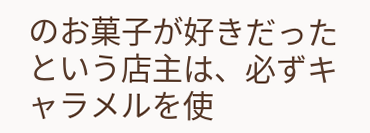のお菓子が好きだったという店主は、必ずキャラメルを使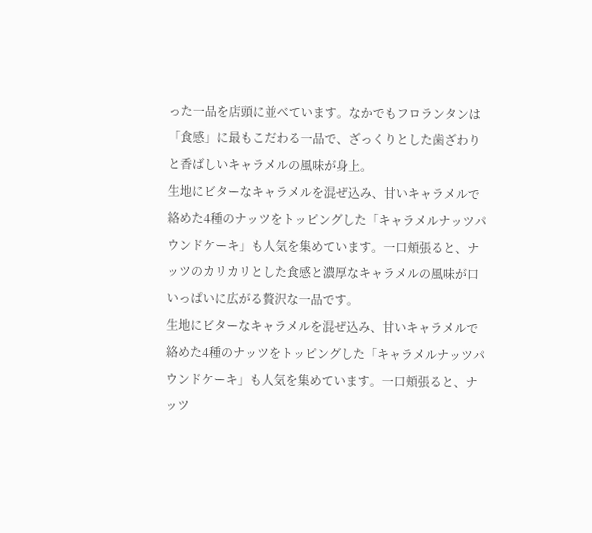った一品を店頭に並べています。なかでもフロランタンは「食感」に最もこだわる一品で、ざっくりとした歯ざわりと香ばしいキャラメルの風味が身上。
生地にビターなキャラメルを混ぜ込み、甘いキャラメルで絡めた4種のナッツをトッピングした「キャラメルナッツパウンドケーキ」も人気を集めています。一口頬張ると、ナッツのカリカリとした食感と濃厚なキャラメルの風味が口いっぱいに広がる贅沢な一品です。
生地にビターなキャラメルを混ぜ込み、甘いキャラメルで絡めた4種のナッツをトッピングした「キャラメルナッツパウンドケーキ」も人気を集めています。一口頬張ると、ナッツ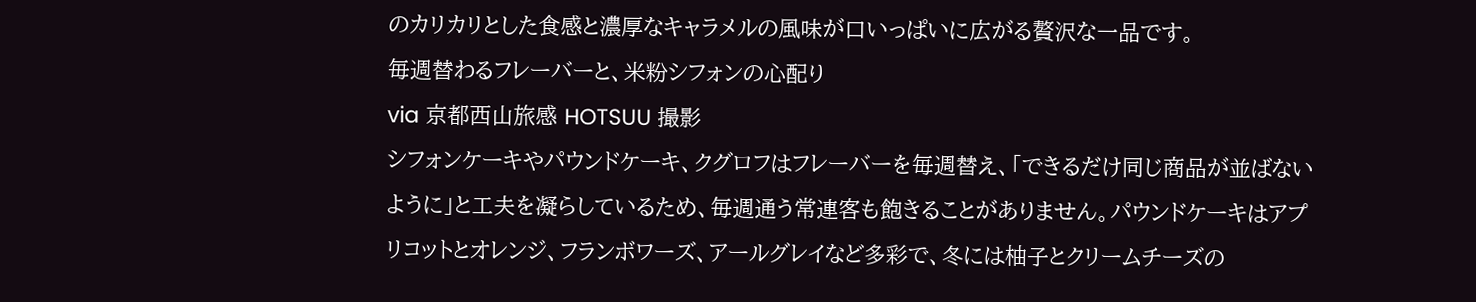のカリカリとした食感と濃厚なキャラメルの風味が口いっぱいに広がる贅沢な一品です。
毎週替わるフレーバーと、米粉シフォンの心配り
via 京都西山旅感 HOTSUU 撮影
シフォンケーキやパウンドケーキ、クグロフはフレーバーを毎週替え、「できるだけ同じ商品が並ばないように」と工夫を凝らしているため、毎週通う常連客も飽きることがありません。パウンドケーキはアプリコットとオレンジ、フランボワーズ、アールグレイなど多彩で、冬には柚子とクリームチーズの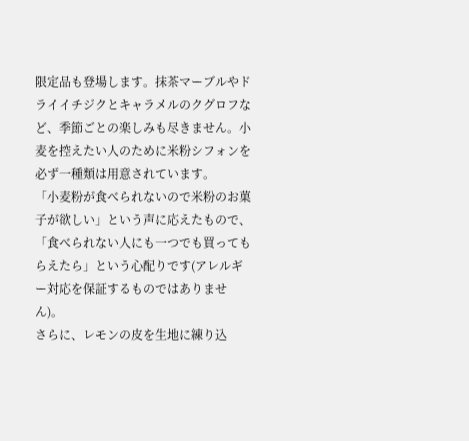限定品も登場します。抹茶マーブルやドライイチジクとキャラメルのクグロフなど、季節ごとの楽しみも尽きません。小麦を控えたい人のために米粉シフォンを必ず一種類は用意されています。
「小麦粉が食べられないので米粉のお菓子が欲しい」という声に応えたもので、「食べられない人にも一つでも買ってもらえたら」という心配りです(アレルギー対応を保証するものではありません)。
さらに、レモンの皮を生地に練り込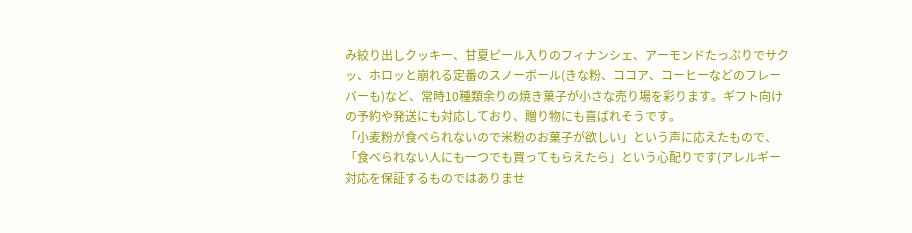み絞り出しクッキー、甘夏ピール入りのフィナンシェ、アーモンドたっぷりでサクッ、ホロッと崩れる定番のスノーボール(きな粉、ココア、コーヒーなどのフレーバーも)など、常時10種類余りの焼き菓子が小さな売り場を彩ります。ギフト向けの予約や発送にも対応しており、贈り物にも喜ばれそうです。
「小麦粉が食べられないので米粉のお菓子が欲しい」という声に応えたもので、「食べられない人にも一つでも買ってもらえたら」という心配りです(アレルギー対応を保証するものではありませ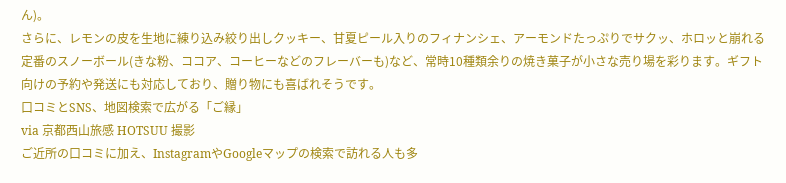ん)。
さらに、レモンの皮を生地に練り込み絞り出しクッキー、甘夏ピール入りのフィナンシェ、アーモンドたっぷりでサクッ、ホロッと崩れる定番のスノーボール(きな粉、ココア、コーヒーなどのフレーバーも)など、常時10種類余りの焼き菓子が小さな売り場を彩ります。ギフト向けの予約や発送にも対応しており、贈り物にも喜ばれそうです。
口コミとSNS、地図検索で広がる「ご縁」
via 京都西山旅感 HOTSUU 撮影
ご近所の口コミに加え、InstagramやGoogleマップの検索で訪れる人も多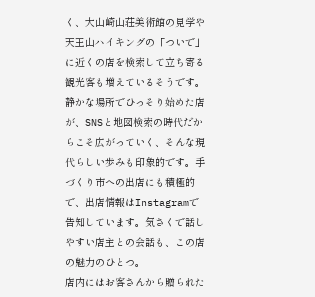く、大山崎山荘美術館の見学や天王山ハイキングの「ついで」に近くの店を検索して立ち寄る観光客も増えているそうです。静かな場所でひっそり始めた店が、SNSと地図検索の時代だからこそ広がっていく、そんな現代らしい歩みも印象的です。手づくり市への出店にも積極的で、出店情報はInstagramで告知しています。気さくで話しやすい店主との会話も、この店の魅力のひとつ。
店内にはお客さんから贈られた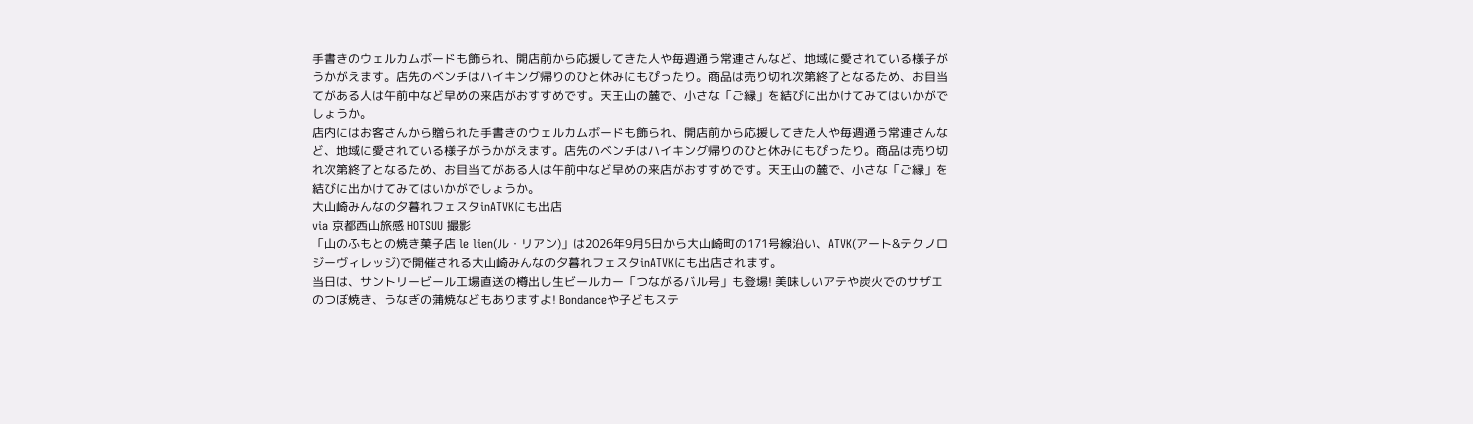手書きのウェルカムボードも飾られ、開店前から応援してきた人や毎週通う常連さんなど、地域に愛されている様子がうかがえます。店先のベンチはハイキング帰りのひと休みにもぴったり。商品は売り切れ次第終了となるため、お目当てがある人は午前中など早めの来店がおすすめです。天王山の麓で、小さな「ご縁」を結びに出かけてみてはいかがでしょうか。
店内にはお客さんから贈られた手書きのウェルカムボードも飾られ、開店前から応援してきた人や毎週通う常連さんなど、地域に愛されている様子がうかがえます。店先のベンチはハイキング帰りのひと休みにもぴったり。商品は売り切れ次第終了となるため、お目当てがある人は午前中など早めの来店がおすすめです。天王山の麓で、小さな「ご縁」を結びに出かけてみてはいかがでしょうか。
大山崎みんなの夕暮れフェスタinATVKにも出店
via 京都西山旅感 HOTSUU 撮影
「山のふもとの焼き菓子店 le lien(ル・リアン)」は2026年9月5日から大山崎町の171号線沿い、ATVK(アート&テクノロジーヴィレッジ)で開催される大山崎みんなの夕暮れフェスタinATVKにも出店されます。
当日は、サントリービール工場直送の樽出し生ビールカー「つながるバル号」も登場! 美味しいアテや炭火でのサザエのつぼ焼き、うなぎの蒲焼などもありますよ! Bondanceや子どもステ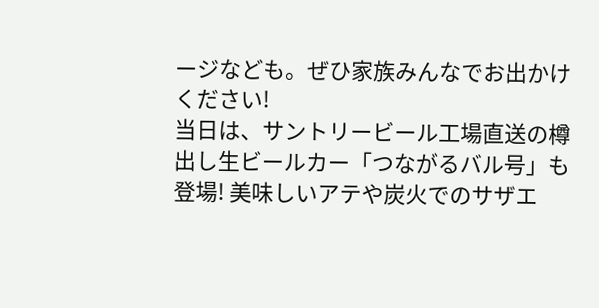ージなども。ぜひ家族みんなでお出かけください!
当日は、サントリービール工場直送の樽出し生ビールカー「つながるバル号」も登場! 美味しいアテや炭火でのサザエ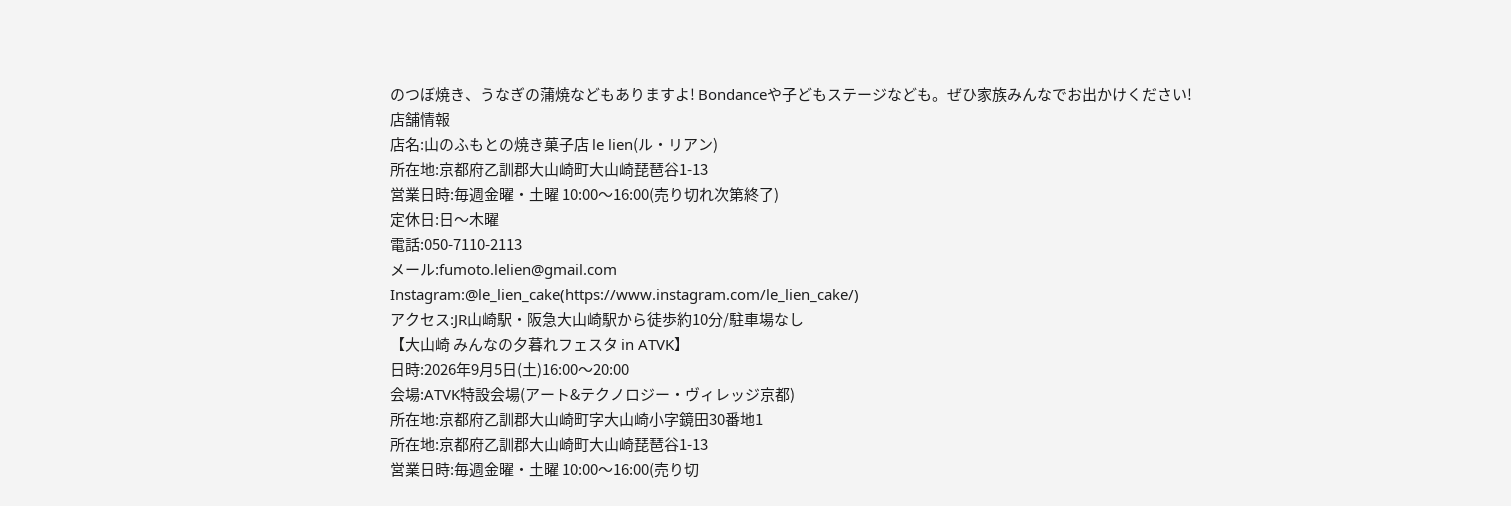のつぼ焼き、うなぎの蒲焼などもありますよ! Bondanceや子どもステージなども。ぜひ家族みんなでお出かけください!
店舗情報
店名:山のふもとの焼き菓子店 le lien(ル・リアン)
所在地:京都府乙訓郡大山崎町大山崎琵琶谷1-13
営業日時:毎週金曜・土曜 10:00〜16:00(売り切れ次第終了)
定休日:日〜木曜
電話:050-7110-2113
メール:fumoto.lelien@gmail.com
Instagram:@le_lien_cake(https://www.instagram.com/le_lien_cake/)
アクセス:JR山崎駅・阪急大山崎駅から徒歩約10分/駐車場なし
【大山崎 みんなの夕暮れフェスタ in ATVK】
日時:2026年9月5日(土)16:00〜20:00
会場:ATVK特設会場(アート&テクノロジー・ヴィレッジ京都)
所在地:京都府乙訓郡大山崎町字大山崎小字鏡田30番地1
所在地:京都府乙訓郡大山崎町大山崎琵琶谷1-13
営業日時:毎週金曜・土曜 10:00〜16:00(売り切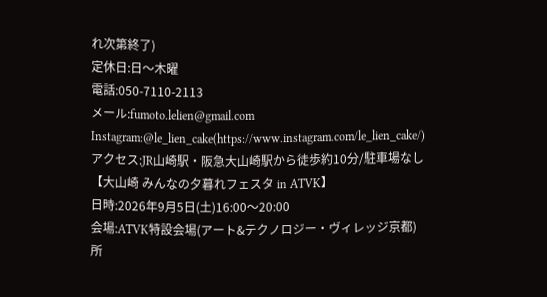れ次第終了)
定休日:日〜木曜
電話:050-7110-2113
メール:fumoto.lelien@gmail.com
Instagram:@le_lien_cake(https://www.instagram.com/le_lien_cake/)
アクセス:JR山崎駅・阪急大山崎駅から徒歩約10分/駐車場なし
【大山崎 みんなの夕暮れフェスタ in ATVK】
日時:2026年9月5日(土)16:00〜20:00
会場:ATVK特設会場(アート&テクノロジー・ヴィレッジ京都)
所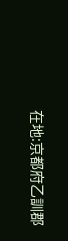在地:京都府乙訓郡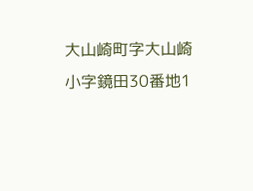大山崎町字大山崎小字鏡田30番地1